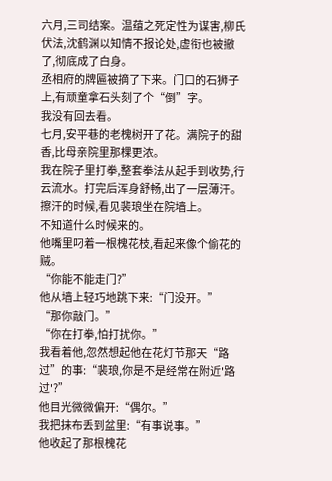六月,三司结案。温蕴之死定性为谋害,柳氏伏法,沈鹤渊以知情不报论处,虚衔也被撤了,彻底成了白身。
丞相府的牌匾被摘了下来。门口的石狮子上,有顽童拿石头刻了个“倒”字。
我没有回去看。
七月,安平巷的老槐树开了花。满院子的甜香,比母亲院里那棵更浓。
我在院子里打拳,整套拳法从起手到收势,行云流水。打完后浑身舒畅,出了一层薄汗。
擦汗的时候,看见裴琅坐在院墙上。
不知道什么时候来的。
他嘴里叼着一根槐花枝,看起来像个偷花的贼。
“你能不能走门?”
他从墙上轻巧地跳下来:“门没开。”
“那你敲门。”
“你在打拳,怕打扰你。”
我看着他,忽然想起他在花灯节那天“路过”的事:“裴琅,你是不是经常在附近'路过'?”
他目光微微偏开:“偶尔。”
我把抹布丢到盆里:“有事说事。”
他收起了那根槐花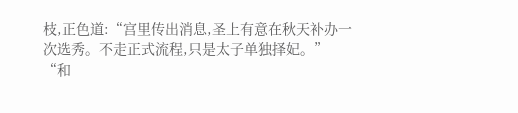枝,正色道:“宫里传出消息,圣上有意在秋天补办一次选秀。不走正式流程,只是太子单独择妃。”
“和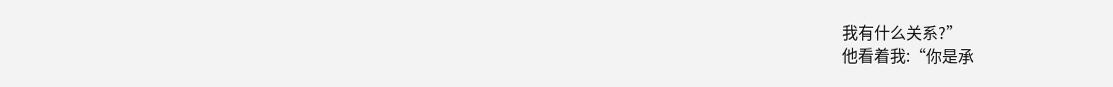我有什么关系?”
他看着我:“你是承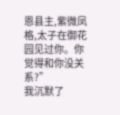恩县主,紫微凤格,太子在御花园见过你。你觉得和你没关系?”
我沉默了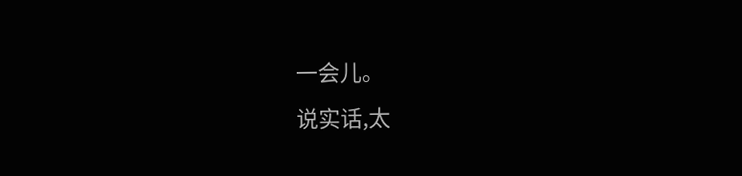一会儿。
说实话,太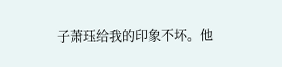子萧珏给我的印象不坏。他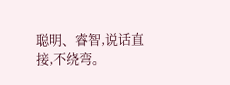聪明、睿智,说话直接,不绕弯。